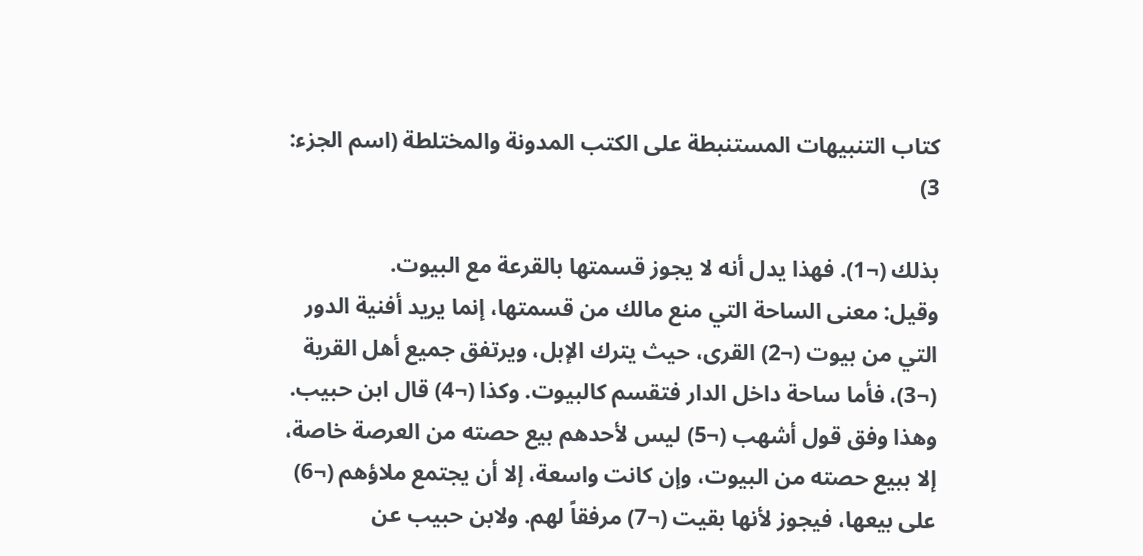كتاب التنبيهات المستنبطة على الكتب المدونة والمختلطة (اسم الجزء: 3)

بذلك (¬1). فهذا يدل أنه لا يجوز قسمتها بالقرعة مع البيوت.
وقيل: معنى الساحة التي منع مالك من قسمتها، إنما يريد أفنية الدور التي من بيوت (¬2) القرى، حيث يترك الإبل، ويرتفق جميع أهل القرية (¬3)، فأما ساحة داخل الدار فتقسم كالبيوت. وكذا (¬4) قال ابن حبيب. وهذا وفق قول أشهب (¬5) ليس لأحدهم بيع حصته من العرصة خاصة، إلا ببيع حصته من البيوت، وإن كانت واسعة، إلا أن يجتمع ملاؤهم (¬6) على بيعها، فيجوز لأنها بقيت (¬7) مرفقاً لهم. ولابن حبيب عن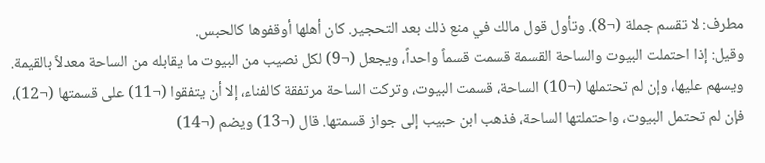مطرف: لا تقسم جملة (¬8). وتأول قول مالك في منع ذلك بعد التحجير. كان أهلها أوقفوها كالحبس.
وقيل: إذا احتملت البيوت والساحة القسمة قسمت قسماً واحداً، ويجعل (¬9) لكل نصيب من البيوت ما يقابله من الساحة معدلاً بالقيمة. ويسهم عليها، وإن لم تحتملها (¬10) الساحة، قسمت البيوت، وتركت الساحة مرتفقة كالفناء، إلا أن يتفقوا (¬11) على قسمتها (¬12)، فإن لم تحتمل البيوت، واحتملتها الساحة، فذهب ابن حبيب إلى جواز قسمتها. قال (¬13) ويضم (¬14)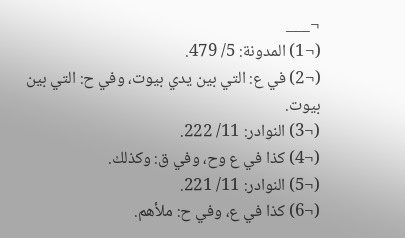¬___
(¬1) المدونة: 5/ 479.
(¬2) في ع: التي بين يدي بيوت، وفي ح: التي بين بيوت.
(¬3) النوادر: 11/ 222.
(¬4) كذا في ع وح، وفي ق: وكذلك.
(¬5) النوادر: 11/ 221.
(¬6) كذا في ع، وفي ح: ملأهم.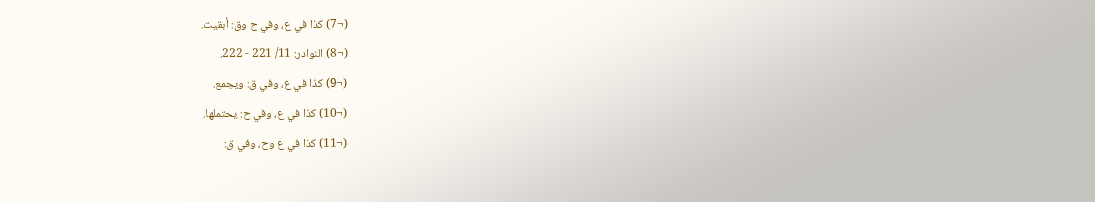(¬7) كذا في ع، وفي ح وق: أبقيت.
(¬8) النوادر: 11/ 221 - 222.
(¬9) كذا في ع، وفي ق: ويجمع.
(¬10) كذا في ع، وفي ح: يحتملها.
(¬11) كذا في ع وح، وفي ق: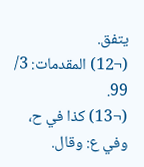يتفق.
(¬12) المقدمات: 3/ 99.
(¬13) كذا في ح، وفي ع: وقال.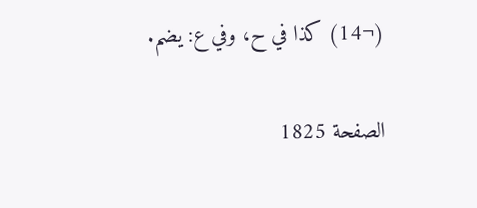(¬14) كذا في ح، وفي ع: يضم.

الصفحة 1825